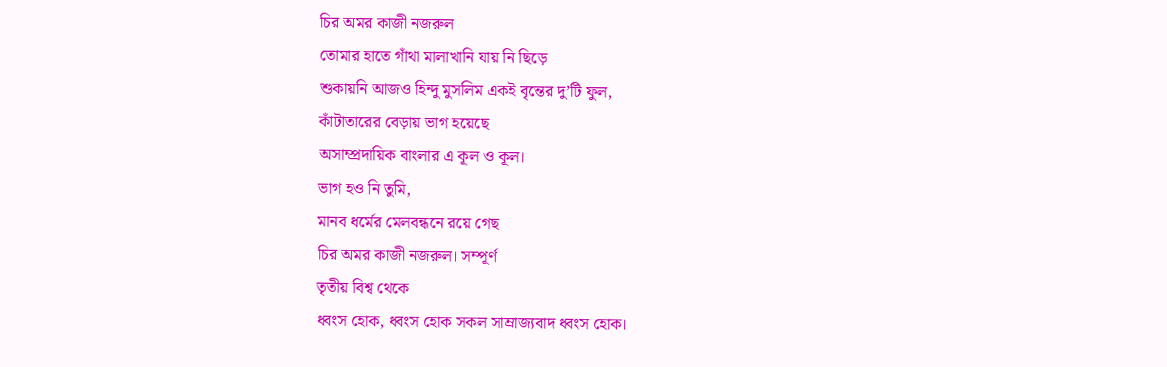চির অমর কাজী নজরুল
তোমার হাতে গাঁথা মালাখানি যায় নি ছিড়ে
শুকায়নি আজও হিন্দু মুসলিম একই বৃন্তের দু’টি ফুল,
কাঁটাতারের বেড়ায় ভাগ হয়েছে
অসাম্প্রদায়িক বাংলার এ কূল ও কূল।
ভাগ হও নি তুমি,
মানব ধর্মের মেলবন্ধনে রয়ে গেছ
চির অমর কাজী নজরুল। সম্পূর্ণ
তৃতীয় বিশ্ব থেকে
ধ্বংস হোক, ধ্বংস হোক সকল সাম্রাজ্যবাদ ধ্বংস হোক।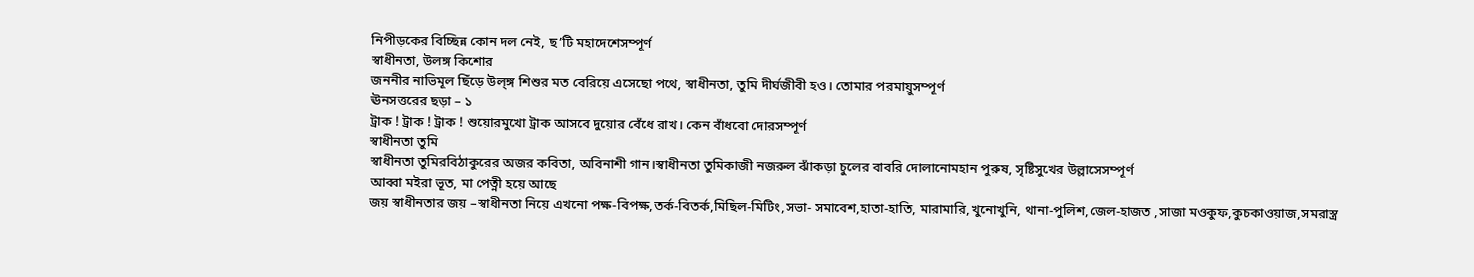নিপীড়কের বিচ্ছিন্ন কোন দল নেই, ছ’টি মহাদেশেসম্পূর্ণ
স্বাধীনতা, উলঙ্গ কিশোর
জননীর নাভিমূল ছিঁড়ে উল্ঙ্গ শিশুর মত বেরিয়ে এসেছো পথে, স্বাধীনতা, তুমি দীর্ঘজীবী হও। তোমার পরমায়ুসম্পূর্ণ
ঊনসত্তরের ছড়া – ১
ট্রাক ! ট্রাক ! ট্রাক ! শুয়োরমুখো ট্রাক আসবে দুয়োর বেঁধে রাখ। কেন বাঁধবো দোরসম্পূর্ণ
স্বাধীনতা তুমি
স্বাধীনতা তুমিরবিঠাকুরের অজর কবিতা, অবিনাশী গান।স্বাধীনতা তুমিকাজী নজরুল ঝাঁকড়া চুলের বাবরি দোলানোমহান পুরুষ, সৃষ্টিসুখের উল্লাসেসম্পূর্ণ
আব্বা মইরা ভূত, মা পেত্নী হয়ে আছে
জয় স্বাধীনতার জয় –স্বাধীনতা নিয়ে এখনো পক্ষ-বিপক্ষ,তর্ক-বিতর্ক,মিছিল-মিটিং,সভা- সমাবেশ,হাতা-হাতি, মারামারি,খুনোখুনি, থানা-পুলিশ,জেল-হাজত ,সাজা মওকুফ,কুচকাওয়াজ,সমরাস্ত্র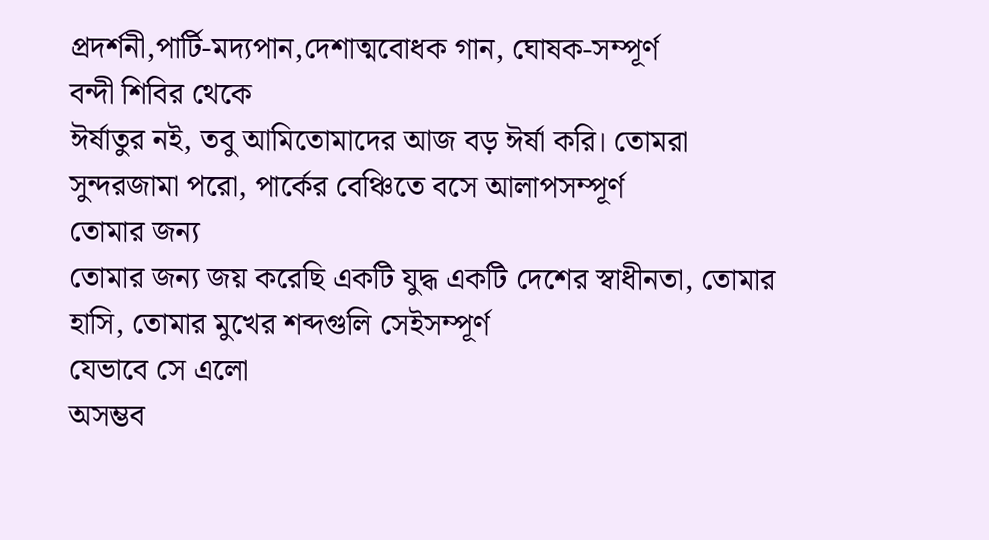প্রদর্শনী,পার্টি-মদ্যপান,দেশাত্মবোধক গান, ঘোষক-সম্পূর্ণ
বন্দী শিবির থেকে
ঈর্ষাতুর নই, তবু আমিতোমাদের আজ বড় ঈর্ষা করি। তোমরা সুন্দরজামা পরো, পার্কের বেঞ্চিতে বসে আলাপসম্পূর্ণ
তোমার জন্য
তোমার জন্য জয় করেছি একটি যুদ্ধ একটি দেশের স্বাধীনতা, তোমার হাসি, তোমার মুখের শব্দগুলি সেইসম্পূর্ণ
যেভাবে সে এলো
অসম্ভব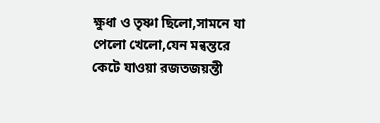ক্ষুধা ও তৃষ্ণা ছিলো,সামনে যা পেলো খেলো,যেন মন্বন্তরে কেটে যাওয়া রজতজয়ন্তী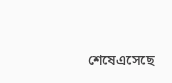শেষেএসেছে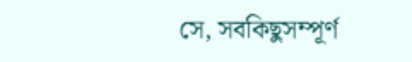সে, সবকিছুসম্পূর্ণ